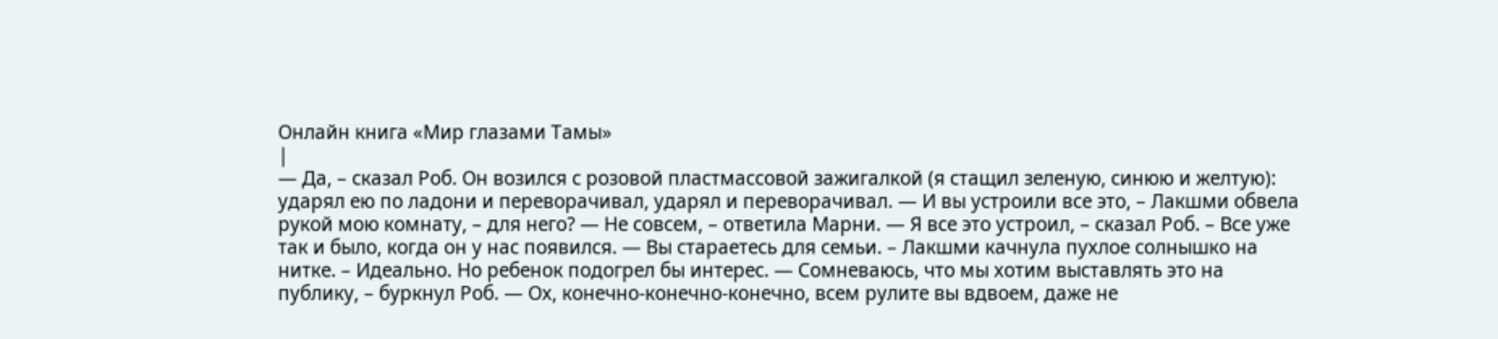Онлайн книга «Мир глазами Тамы»
|
— Да, – сказал Роб. Он возился с розовой пластмассовой зажигалкой (я стащил зеленую, синюю и желтую): ударял ею по ладони и переворачивал, ударял и переворачивал. — И вы устроили все это, – Лакшми обвела рукой мою комнату, – для него? — Не совсем, – ответила Марни. — Я все это устроил, – сказал Роб. – Все уже так и было, когда он у нас появился. — Вы стараетесь для семьи. – Лакшми качнула пухлое солнышко на нитке. – Идеально. Но ребенок подогрел бы интерес. — Сомневаюсь, что мы хотим выставлять это на публику, – буркнул Роб. — Ох, конечно-конечно-конечно, всем рулите вы вдвоем, даже не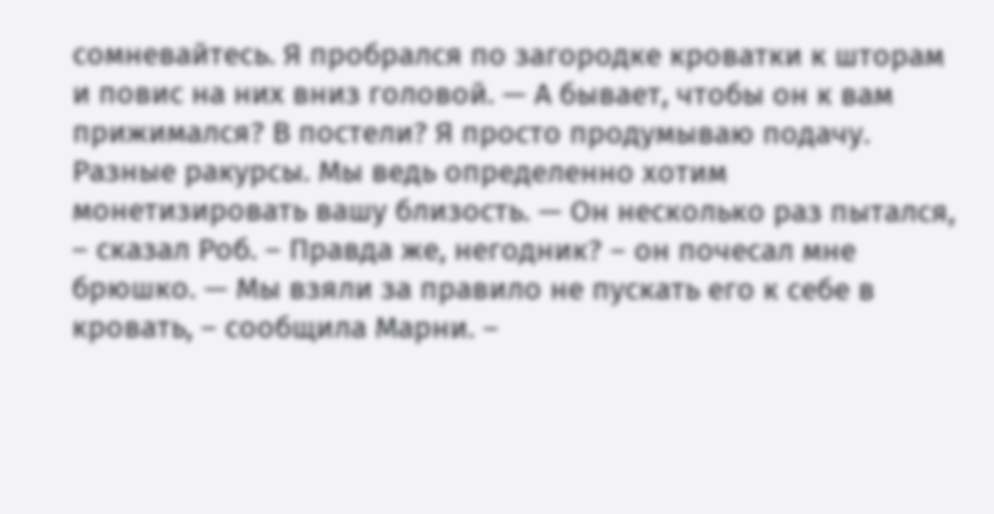сомневайтесь. Я пробрался по загородке кроватки к шторам и повис на них вниз головой. — А бывает, чтобы он к вам прижимался? В постели? Я просто продумываю подачу. Разные ракурсы. Мы ведь определенно хотим монетизировать вашу близость. — Он несколько раз пытался, – сказал Роб. – Правда же, негодник? – он почесал мне брюшко. — Мы взяли за правило не пускать его к себе в кровать, – сообщила Марни. –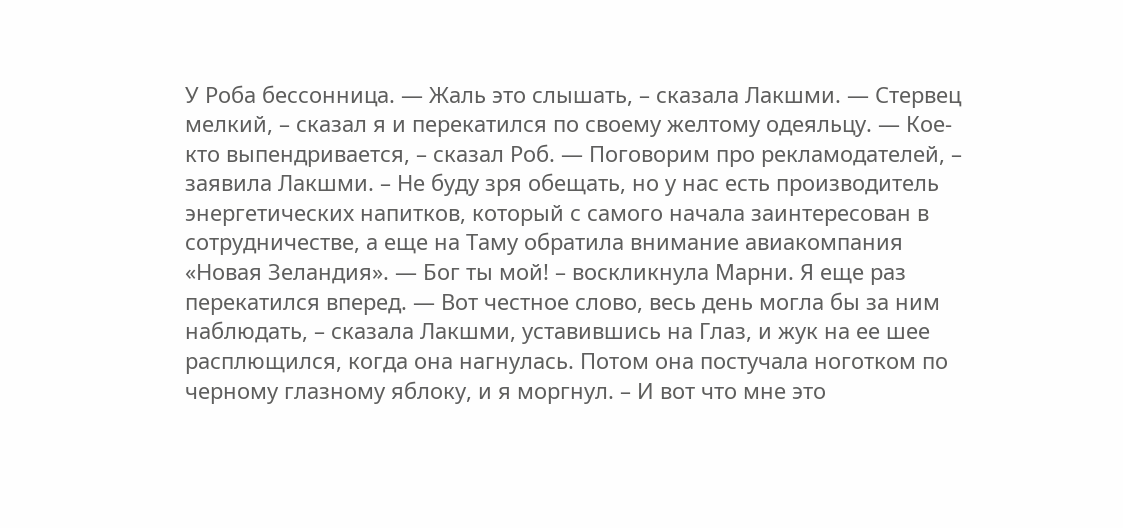У Роба бессонница. — Жаль это слышать, – сказала Лакшми. — Стервец мелкий, – сказал я и перекатился по своему желтому одеяльцу. — Кое-кто выпендривается, – сказал Роб. — Поговорим про рекламодателей, – заявила Лакшми. – Не буду зря обещать, но у нас есть производитель энергетических напитков, который с самого начала заинтересован в сотрудничестве, а еще на Таму обратила внимание авиакомпания «Новая Зеландия». — Бог ты мой! – воскликнула Марни. Я еще раз перекатился вперед. — Вот честное слово, весь день могла бы за ним наблюдать, – сказала Лакшми, уставившись на Глаз, и жук на ее шее расплющился, когда она нагнулась. Потом она постучала ноготком по черному глазному яблоку, и я моргнул. – И вот что мне это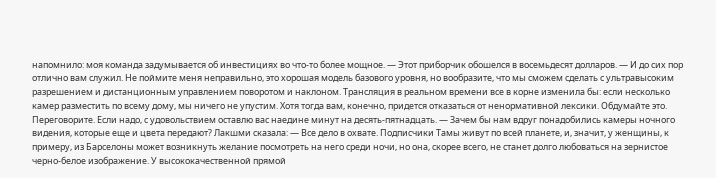напомнило: моя команда задумывается об инвестициях во что-то более мощное. — Этот приборчик обошелся в восемьдесят долларов. — И до сих пор отлично вам служил. Не поймите меня неправильно, это хорошая модель базового уровня, но вообразите, что мы сможем сделать с ультравысоким разрешением и дистанционным управлением поворотом и наклоном. Трансляция в реальном времени все в корне изменила бы: если несколько камер разместить по всему дому, мы ничего не упустим. Хотя тогда вам, конечно, придется отказаться от ненормативной лексики. Обдумайте это. Переговорите. Если надо, с удовольствием оставлю вас наедине минут на десять-пятнадцать. — Зачем бы нам вдруг понадобились камеры ночного видения, которые еще и цвета передают? Лакшми сказала: — Все дело в охвате. Подписчики Тамы живут по всей планете, и, значит, у женщины, к примеру, из Барселоны может возникнуть желание посмотреть на него среди ночи, но она, скорее всего, не станет долго любоваться на зернистое черно-белое изображение. У высококачественной прямой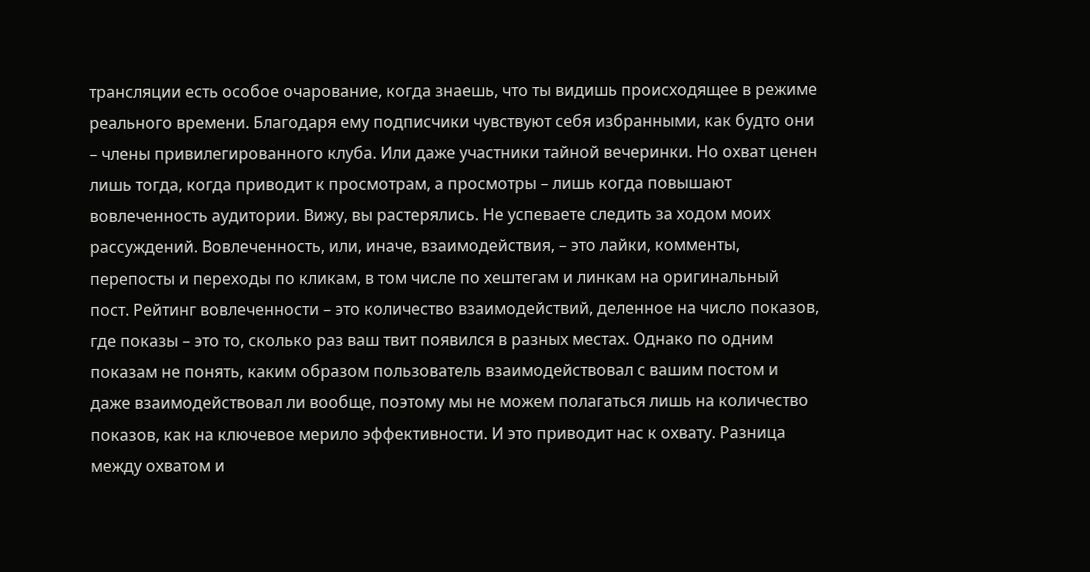трансляции есть особое очарование, когда знаешь, что ты видишь происходящее в режиме реального времени. Благодаря ему подписчики чувствуют себя избранными, как будто они – члены привилегированного клуба. Или даже участники тайной вечеринки. Но охват ценен лишь тогда, когда приводит к просмотрам, а просмотры – лишь когда повышают вовлеченность аудитории. Вижу, вы растерялись. Не успеваете следить за ходом моих рассуждений. Вовлеченность, или, иначе, взаимодействия, – это лайки, комменты, перепосты и переходы по кликам, в том числе по хештегам и линкам на оригинальный пост. Рейтинг вовлеченности – это количество взаимодействий, деленное на число показов, где показы – это то, сколько раз ваш твит появился в разных местах. Однако по одним показам не понять, каким образом пользователь взаимодействовал с вашим постом и даже взаимодействовал ли вообще, поэтому мы не можем полагаться лишь на количество показов, как на ключевое мерило эффективности. И это приводит нас к охвату. Разница между охватом и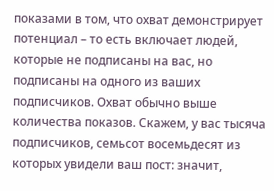показами в том, что охват демонстрирует потенциал – то есть включает людей, которые не подписаны на вас, но подписаны на одного из ваших подписчиков. Охват обычно выше количества показов. Скажем, у вас тысяча подписчиков, семьсот восемьдесят из которых увидели ваш пост: значит,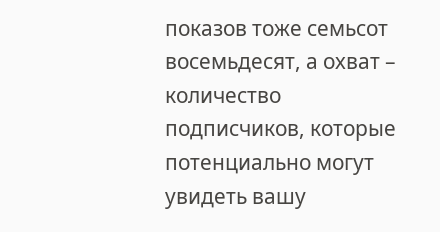показов тоже семьсот восемьдесят, а охват – количество подписчиков, которые потенциально могут увидеть вашу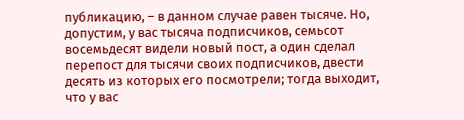публикацию, – в данном случае равен тысяче. Но, допустим, у вас тысяча подписчиков, семьсот восемьдесят видели новый пост, а один сделал перепост для тысячи своих подписчиков, двести десять из которых его посмотрели; тогда выходит, что у вас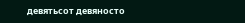девятьсот девяносто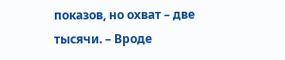показов, но охват – две тысячи. – Вроде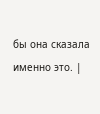бы она сказала именно это. |